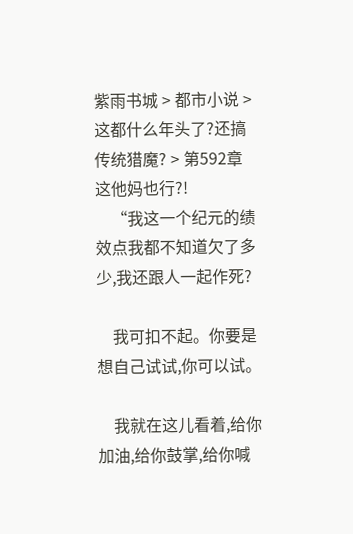紫雨书城 > 都市小说 > 这都什么年头了?还搞传统猎魔? > 第592章 这他妈也行?!
    “我这一个纪元的绩效点我都不知道欠了多少,我还跟人一起作死?

    我可扣不起。你要是想自己试试,你可以试。

    我就在这儿看着,给你加油,给你鼓掌,给你喊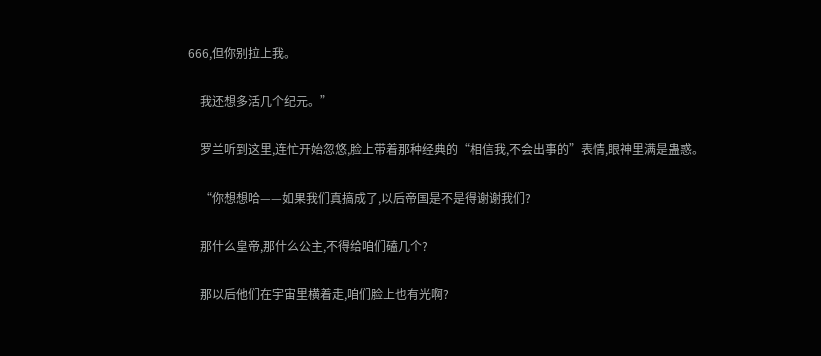666,但你别拉上我。

    我还想多活几个纪元。”

    罗兰听到这里,连忙开始忽悠,脸上带着那种经典的“相信我,不会出事的”表情,眼神里满是蛊惑。

    “你想想哈——如果我们真搞成了,以后帝国是不是得谢谢我们?

    那什么皇帝,那什么公主,不得给咱们磕几个?

    那以后他们在宇宙里横着走,咱们脸上也有光啊?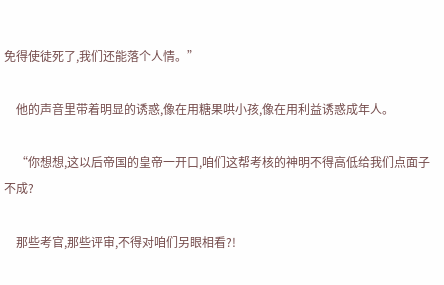免得使徒死了,我们还能落个人情。”

    他的声音里带着明显的诱惑,像在用糖果哄小孩,像在用利益诱惑成年人。

    “你想想,这以后帝国的皇帝一开口,咱们这帮考核的神明不得高低给我们点面子不成?

    那些考官,那些评审,不得对咱们另眼相看?!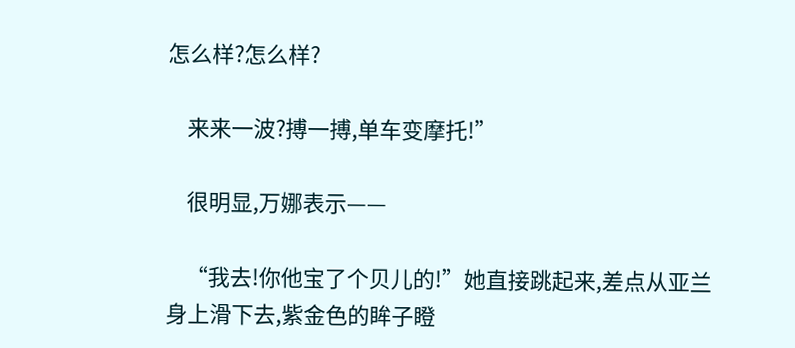怎么样?怎么样?

    来来一波?搏一搏,单车变摩托!”

    很明显,万娜表示——

    “我去!你他宝了个贝儿的!”她直接跳起来,差点从亚兰身上滑下去,紫金色的眸子瞪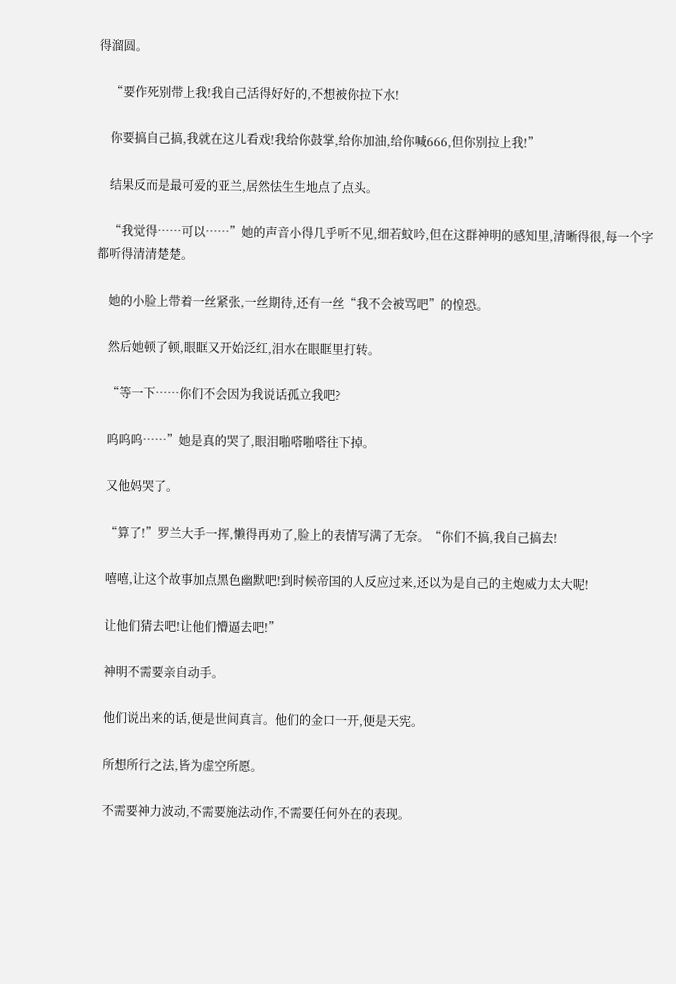得溜圆。

    “要作死别带上我!我自己活得好好的,不想被你拉下水!

    你要搞自己搞,我就在这儿看戏!我给你鼓掌,给你加油,给你喊666,但你别拉上我!”

    结果反而是最可爱的亚兰,居然怯生生地点了点头。

    “我觉得……可以……”她的声音小得几乎听不见,细若蚊吟,但在这群神明的感知里,清晰得很,每一个字都听得清清楚楚。

    她的小脸上带着一丝紧张,一丝期待,还有一丝“我不会被骂吧”的惶恐。

    然后她顿了顿,眼眶又开始泛红,泪水在眼眶里打转。

    “等一下……你们不会因为我说话孤立我吧?

    呜呜呜……”她是真的哭了,眼泪啪嗒啪嗒往下掉。

    又他妈哭了。

    “算了!”罗兰大手一挥,懒得再劝了,脸上的表情写满了无奈。“你们不搞,我自己搞去!

    嘻嘻,让这个故事加点黑色幽默吧!到时候帝国的人反应过来,还以为是自己的主炮威力太大呢!

    让他们猜去吧!让他们懵逼去吧!”

    神明不需要亲自动手。

    他们说出来的话,便是世间真言。他们的金口一开,便是天宪。

    所想所行之法,皆为虚空所愿。

    不需要神力波动,不需要施法动作,不需要任何外在的表现。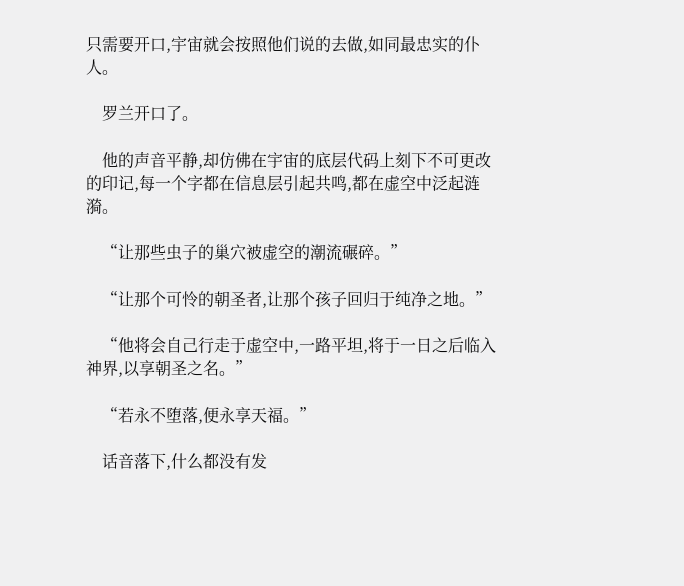只需要开口,宇宙就会按照他们说的去做,如同最忠实的仆人。

    罗兰开口了。

    他的声音平静,却仿佛在宇宙的底层代码上刻下不可更改的印记,每一个字都在信息层引起共鸣,都在虚空中泛起涟漪。

    “让那些虫子的巢穴被虚空的潮流碾碎。”

    “让那个可怜的朝圣者,让那个孩子回归于纯净之地。”

    “他将会自己行走于虚空中,一路平坦,将于一日之后临入神界,以享朝圣之名。”

    “若永不堕落,便永享天福。”

    话音落下,什么都没有发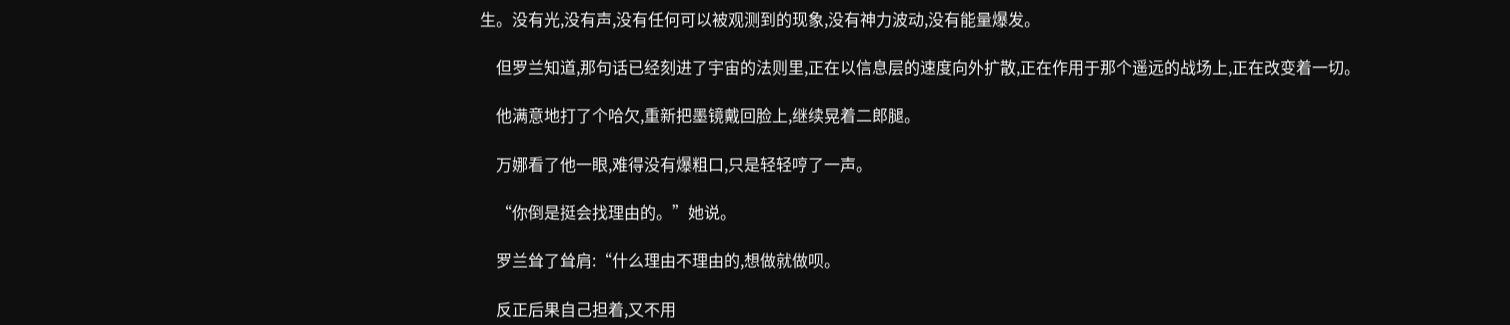生。没有光,没有声,没有任何可以被观测到的现象,没有神力波动,没有能量爆发。

    但罗兰知道,那句话已经刻进了宇宙的法则里,正在以信息层的速度向外扩散,正在作用于那个遥远的战场上,正在改变着一切。

    他满意地打了个哈欠,重新把墨镜戴回脸上,继续晃着二郎腿。

    万娜看了他一眼,难得没有爆粗口,只是轻轻哼了一声。

    “你倒是挺会找理由的。”她说。

    罗兰耸了耸肩:“什么理由不理由的,想做就做呗。

    反正后果自己担着,又不用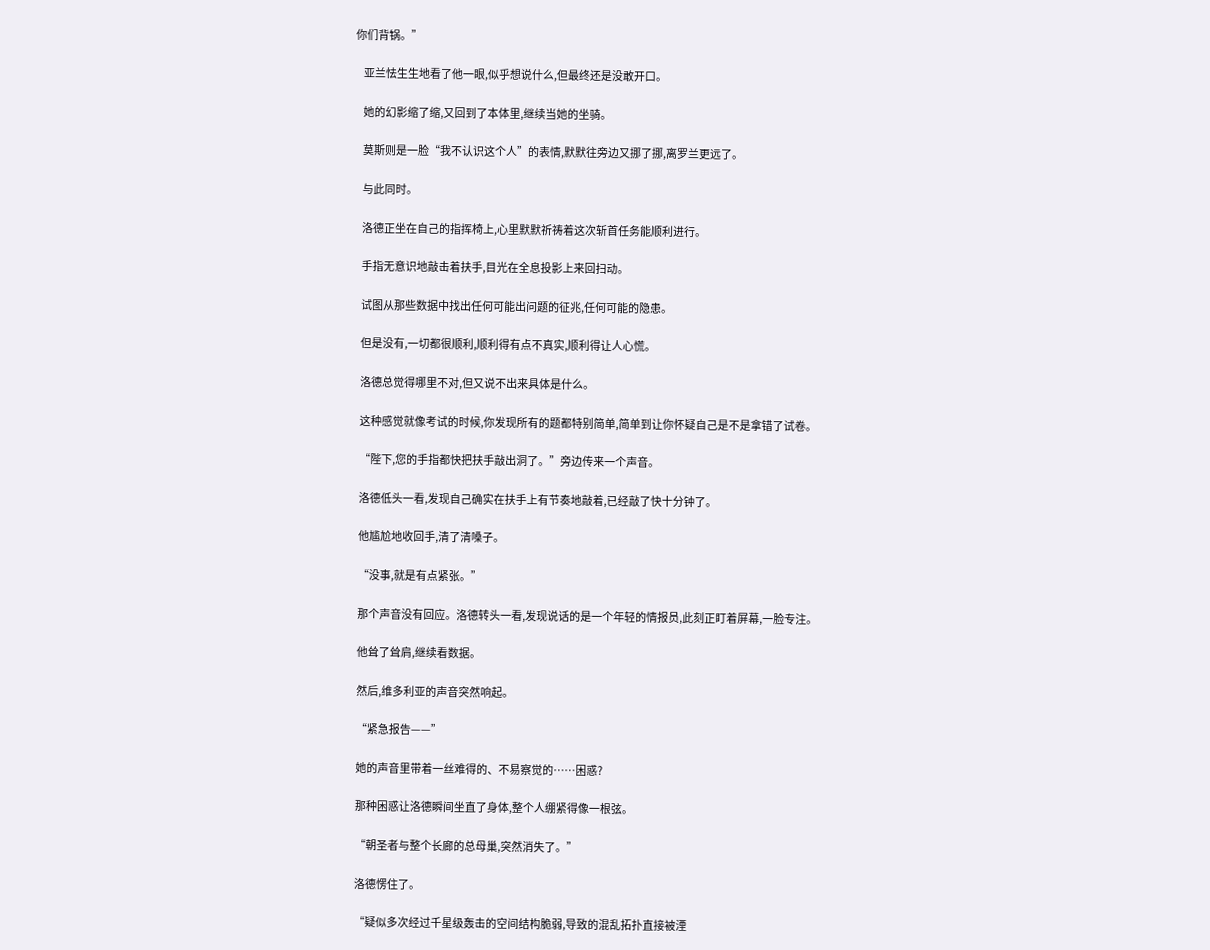你们背锅。”

    亚兰怯生生地看了他一眼,似乎想说什么,但最终还是没敢开口。

    她的幻影缩了缩,又回到了本体里,继续当她的坐骑。

    莫斯则是一脸“我不认识这个人”的表情,默默往旁边又挪了挪,离罗兰更远了。

    与此同时。

    洛德正坐在自己的指挥椅上,心里默默祈祷着这次斩首任务能顺利进行。

    手指无意识地敲击着扶手,目光在全息投影上来回扫动。

    试图从那些数据中找出任何可能出问题的征兆,任何可能的隐患。

    但是没有,一切都很顺利,顺利得有点不真实,顺利得让人心慌。

    洛德总觉得哪里不对,但又说不出来具体是什么。

    这种感觉就像考试的时候,你发现所有的题都特别简单,简单到让你怀疑自己是不是拿错了试卷。

    “陛下,您的手指都快把扶手敲出洞了。”旁边传来一个声音。

    洛德低头一看,发现自己确实在扶手上有节奏地敲着,已经敲了快十分钟了。

    他尴尬地收回手,清了清嗓子。

    “没事,就是有点紧张。”

    那个声音没有回应。洛德转头一看,发现说话的是一个年轻的情报员,此刻正盯着屏幕,一脸专注。

    他耸了耸肩,继续看数据。

    然后,维多利亚的声音突然响起。

    “紧急报告——”

    她的声音里带着一丝难得的、不易察觉的……困惑?

    那种困惑让洛德瞬间坐直了身体,整个人绷紧得像一根弦。

    “朝圣者与整个长廊的总母巢,突然消失了。”

    洛德愣住了。

    “疑似多次经过千星级轰击的空间结构脆弱,导致的混乱拓扑直接被湮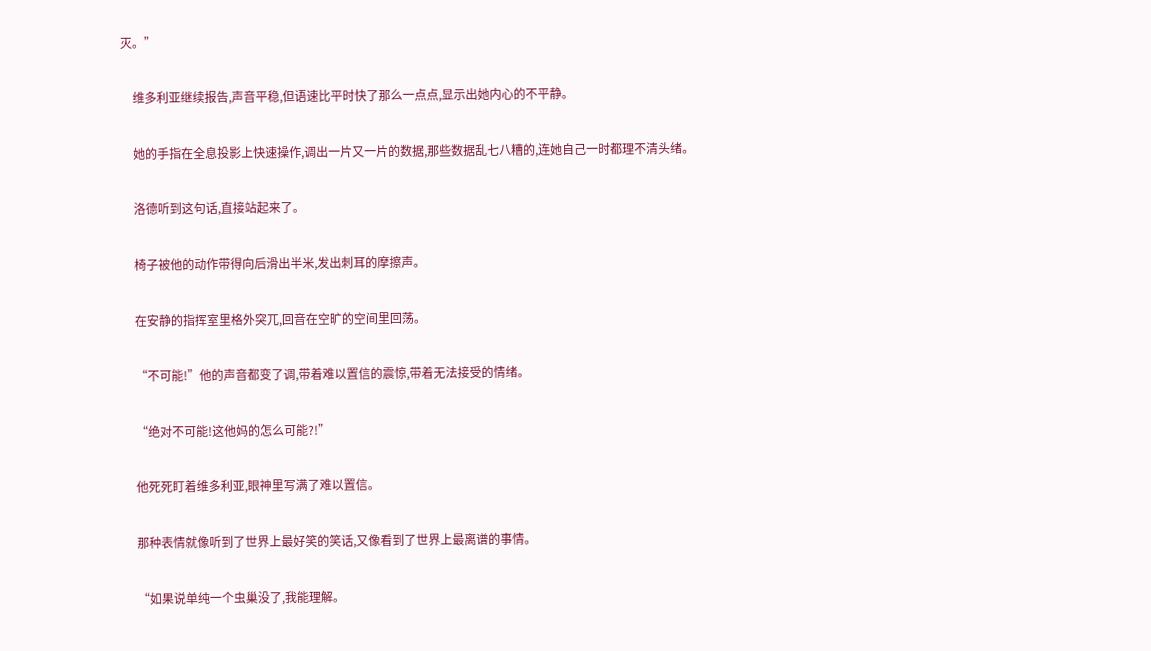灭。”

    维多利亚继续报告,声音平稳,但语速比平时快了那么一点点,显示出她内心的不平静。

    她的手指在全息投影上快速操作,调出一片又一片的数据,那些数据乱七八糟的,连她自己一时都理不清头绪。

    洛德听到这句话,直接站起来了。

    椅子被他的动作带得向后滑出半米,发出刺耳的摩擦声。

    在安静的指挥室里格外突兀,回音在空旷的空间里回荡。

    “不可能!”他的声音都变了调,带着难以置信的震惊,带着无法接受的情绪。

    “绝对不可能!这他妈的怎么可能?!”

    他死死盯着维多利亚,眼神里写满了难以置信。

    那种表情就像听到了世界上最好笑的笑话,又像看到了世界上最离谱的事情。

    “如果说单纯一个虫巢没了,我能理解。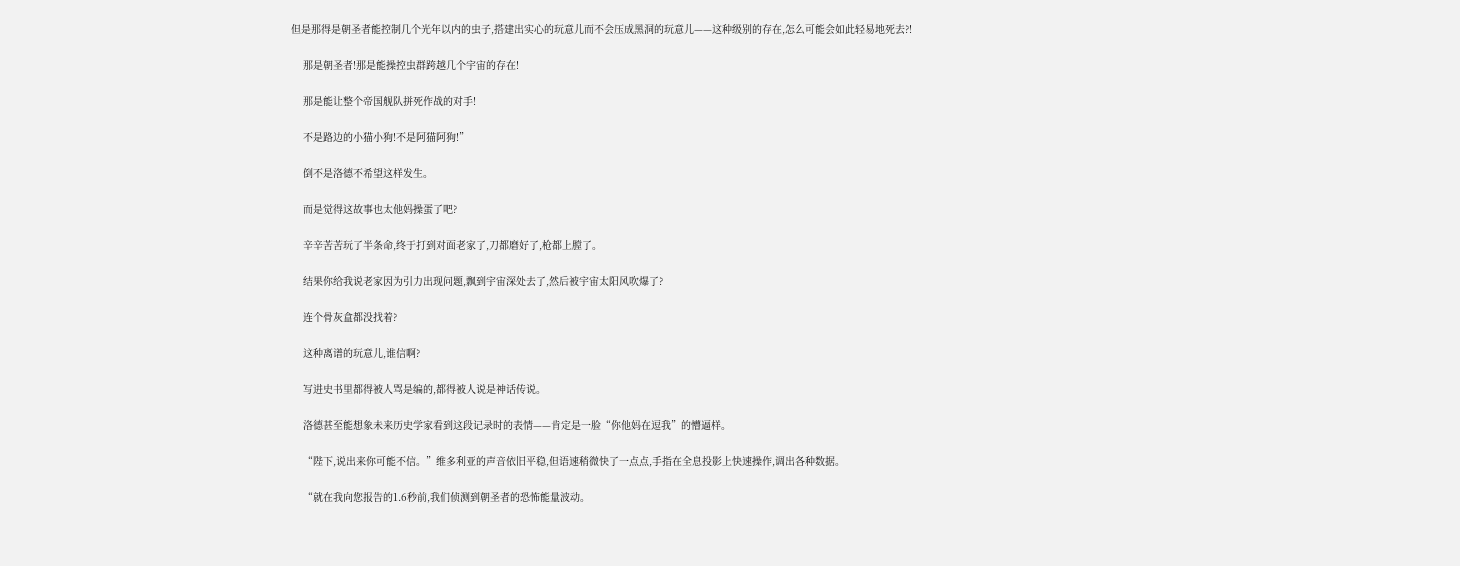但是那得是朝圣者能控制几个光年以内的虫子,搭建出实心的玩意儿而不会压成黑洞的玩意儿——这种级别的存在,怎么可能会如此轻易地死去?!

    那是朝圣者!那是能操控虫群跨越几个宇宙的存在!

    那是能让整个帝国舰队拼死作战的对手!

    不是路边的小猫小狗!不是阿猫阿狗!”

    倒不是洛德不希望这样发生。

    而是觉得这故事也太他妈操蛋了吧?

    辛辛苦苦玩了半条命,终于打到对面老家了,刀都磨好了,枪都上膛了。

    结果你给我说老家因为引力出现问题,飘到宇宙深处去了,然后被宇宙太阳风吹爆了?

    连个骨灰盒都没找着?

    这种离谱的玩意儿,谁信啊?

    写进史书里都得被人骂是编的,都得被人说是神话传说。

    洛德甚至能想象未来历史学家看到这段记录时的表情——肯定是一脸“你他妈在逗我”的懵逼样。

    “陛下,说出来你可能不信。”维多利亚的声音依旧平稳,但语速稍微快了一点点,手指在全息投影上快速操作,调出各种数据。

    “就在我向您报告的1.6秒前,我们侦测到朝圣者的恐怖能量波动。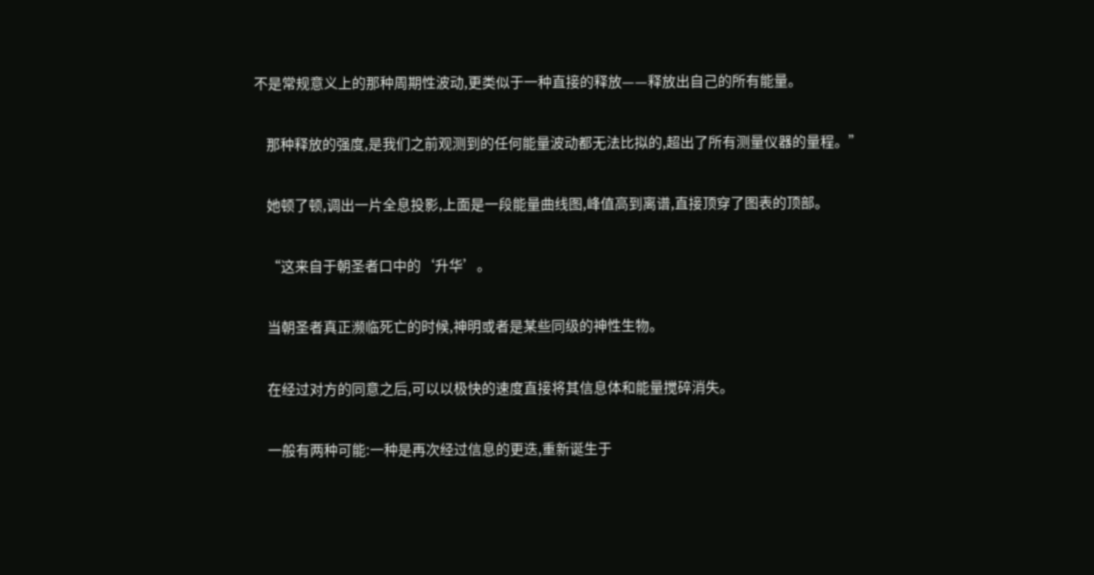不是常规意义上的那种周期性波动,更类似于一种直接的释放——释放出自己的所有能量。

    那种释放的强度,是我们之前观测到的任何能量波动都无法比拟的,超出了所有测量仪器的量程。”

    她顿了顿,调出一片全息投影,上面是一段能量曲线图,峰值高到离谱,直接顶穿了图表的顶部。

    “这来自于朝圣者口中的‘升华’。

    当朝圣者真正濒临死亡的时候,神明或者是某些同级的神性生物。

    在经过对方的同意之后,可以以极快的速度直接将其信息体和能量搅碎消失。

    一般有两种可能:一种是再次经过信息的更迭,重新诞生于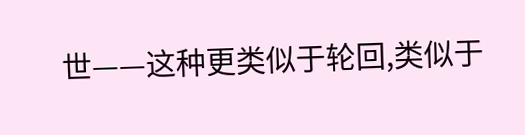世——这种更类似于轮回,类似于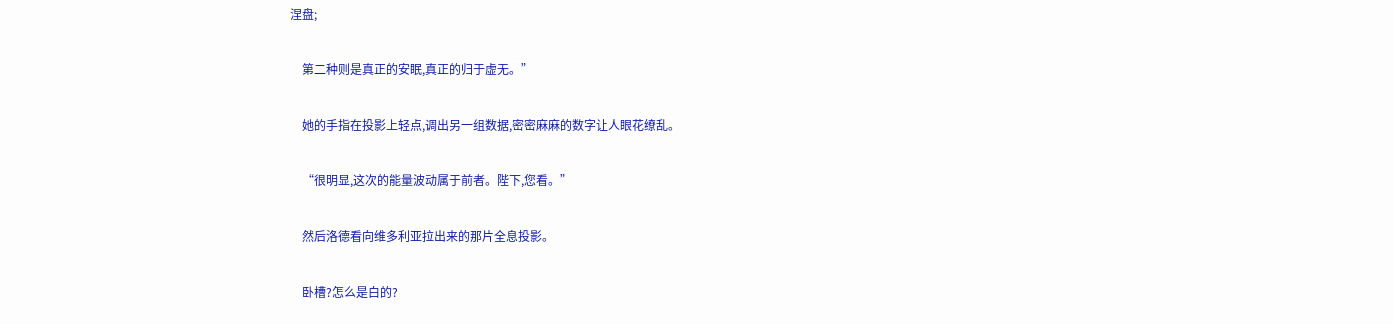涅盘;

    第二种则是真正的安眠,真正的归于虚无。”

    她的手指在投影上轻点,调出另一组数据,密密麻麻的数字让人眼花缭乱。

    “很明显,这次的能量波动属于前者。陛下,您看。”

    然后洛德看向维多利亚拉出来的那片全息投影。

    卧槽?怎么是白的?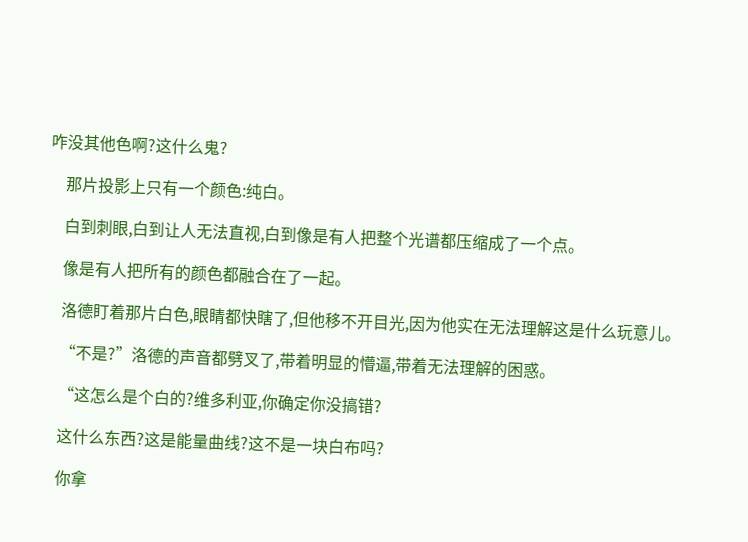咋没其他色啊?这什么鬼?

    那片投影上只有一个颜色:纯白。

    白到刺眼,白到让人无法直视,白到像是有人把整个光谱都压缩成了一个点。

    像是有人把所有的颜色都融合在了一起。

    洛德盯着那片白色,眼睛都快瞎了,但他移不开目光,因为他实在无法理解这是什么玩意儿。

    “不是?”洛德的声音都劈叉了,带着明显的懵逼,带着无法理解的困惑。

    “这怎么是个白的?维多利亚,你确定你没搞错?

    这什么东西?这是能量曲线?这不是一块白布吗?

    你拿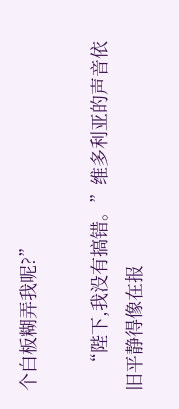个白板糊弄我呢?”

    “陛下,我没有搞错。”维多利亚的声音依旧平静得像在报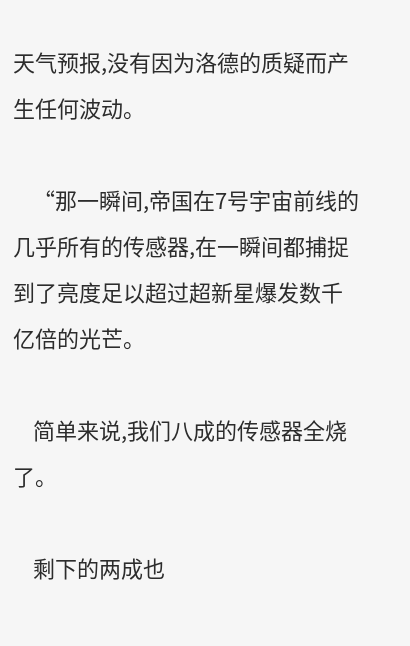天气预报,没有因为洛德的质疑而产生任何波动。

    “那一瞬间,帝国在7号宇宙前线的几乎所有的传感器,在一瞬间都捕捉到了亮度足以超过超新星爆发数千亿倍的光芒。

    简单来说,我们八成的传感器全烧了。

    剩下的两成也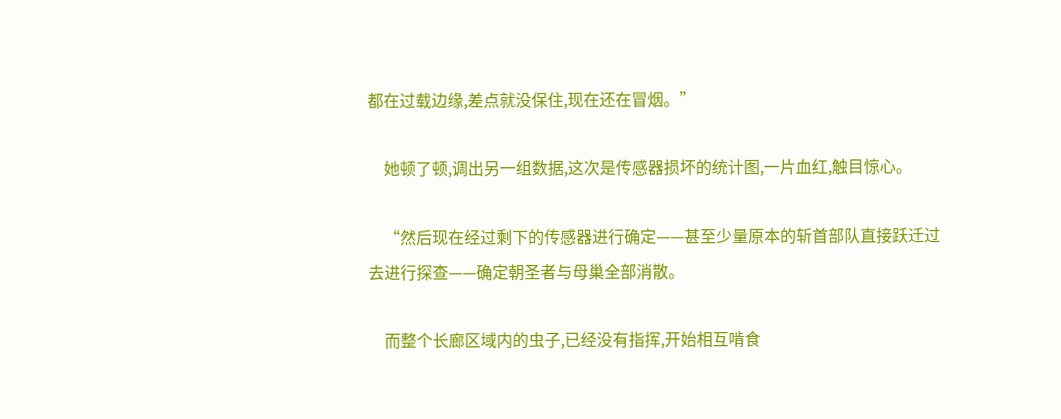都在过载边缘,差点就没保住,现在还在冒烟。”

    她顿了顿,调出另一组数据,这次是传感器损坏的统计图,一片血红,触目惊心。

    “然后现在经过剩下的传感器进行确定——甚至少量原本的斩首部队直接跃迁过去进行探查——确定朝圣者与母巢全部消散。

    而整个长廊区域内的虫子,已经没有指挥,开始相互啃食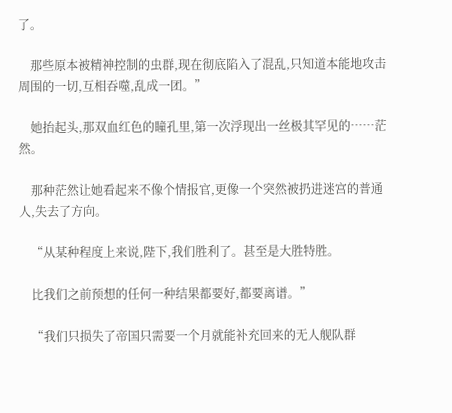了。

    那些原本被精神控制的虫群,现在彻底陷入了混乱,只知道本能地攻击周围的一切,互相吞噬,乱成一团。”

    她抬起头,那双血红色的瞳孔里,第一次浮现出一丝极其罕见的……茫然。

    那种茫然让她看起来不像个情报官,更像一个突然被扔进迷宫的普通人,失去了方向。

    “从某种程度上来说,陛下,我们胜利了。甚至是大胜特胜。

    比我们之前预想的任何一种结果都要好,都要离谱。”

    “我们只损失了帝国只需要一个月就能补充回来的无人舰队群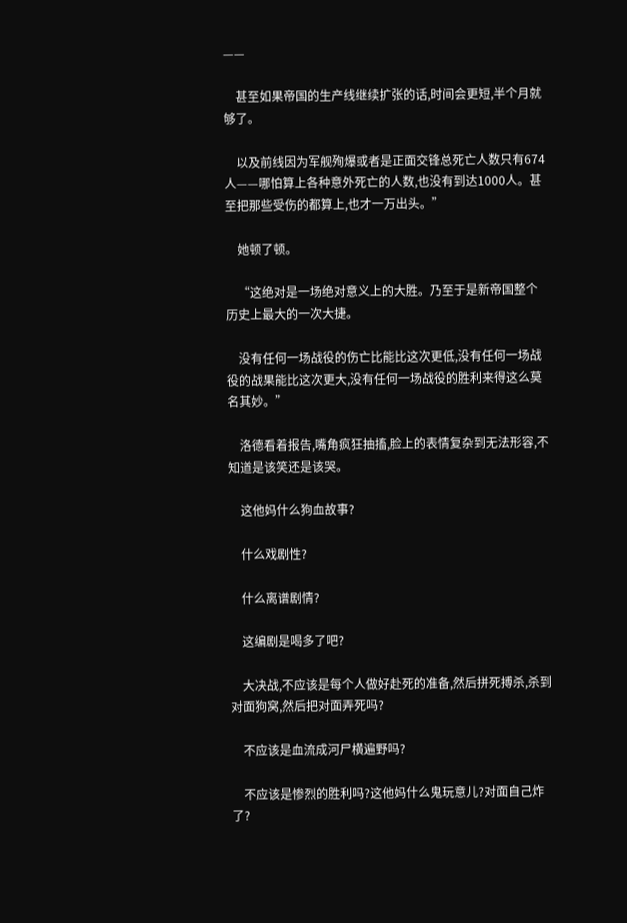——

    甚至如果帝国的生产线继续扩张的话,时间会更短,半个月就够了。

    以及前线因为军舰殉爆或者是正面交锋总死亡人数只有674人——哪怕算上各种意外死亡的人数,也没有到达1000人。甚至把那些受伤的都算上,也才一万出头。”

    她顿了顿。

    “这绝对是一场绝对意义上的大胜。乃至于是新帝国整个历史上最大的一次大捷。

    没有任何一场战役的伤亡比能比这次更低,没有任何一场战役的战果能比这次更大,没有任何一场战役的胜利来得这么莫名其妙。”

    洛德看着报告,嘴角疯狂抽搐,脸上的表情复杂到无法形容,不知道是该笑还是该哭。

    这他妈什么狗血故事?

    什么戏剧性?

    什么离谱剧情?

    这编剧是喝多了吧?

    大决战,不应该是每个人做好赴死的准备,然后拼死搏杀,杀到对面狗窝,然后把对面弄死吗?

    不应该是血流成河尸横遍野吗?

    不应该是惨烈的胜利吗?这他妈什么鬼玩意儿?对面自己炸了?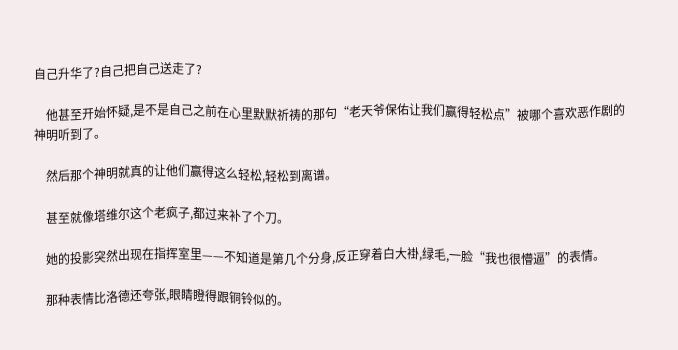自己升华了?自己把自己送走了?

    他甚至开始怀疑,是不是自己之前在心里默默祈祷的那句“老天爷保佑让我们赢得轻松点”被哪个喜欢恶作剧的神明听到了。

    然后那个神明就真的让他们赢得这么轻松,轻松到离谱。

    甚至就像塔维尔这个老疯子,都过来补了个刀。

    她的投影突然出现在指挥室里——不知道是第几个分身,反正穿着白大褂,绿毛,一脸“我也很懵逼”的表情。

    那种表情比洛德还夸张,眼睛瞪得跟铜铃似的。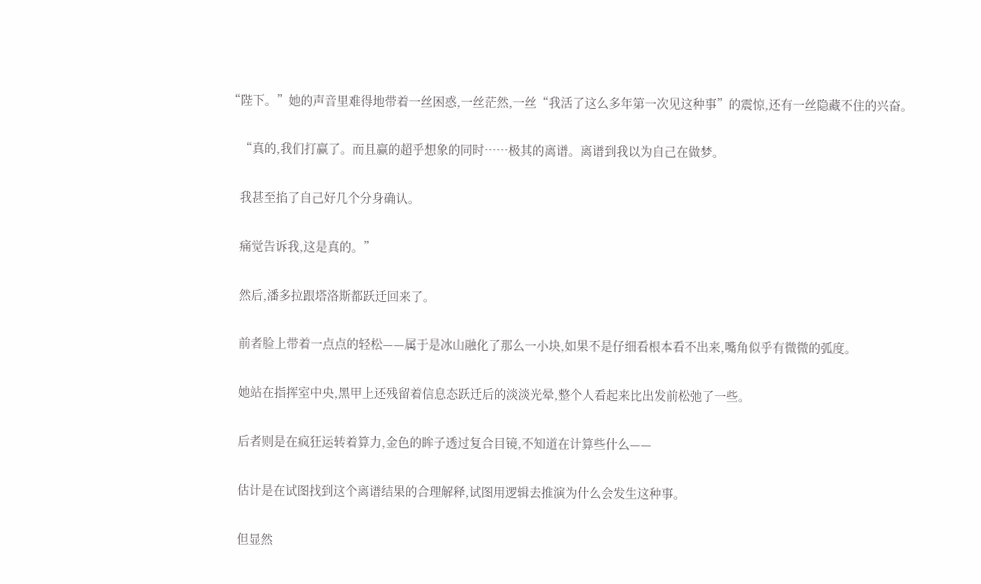“陛下。”她的声音里难得地带着一丝困惑,一丝茫然,一丝“我活了这么多年第一次见这种事”的震惊,还有一丝隐藏不住的兴奋。

    “真的,我们打赢了。而且赢的超乎想象的同时……极其的离谱。离谱到我以为自己在做梦。

    我甚至掐了自己好几个分身确认。

    痛觉告诉我,这是真的。”

    然后,潘多拉跟塔洛斯都跃迁回来了。

    前者脸上带着一点点的轻松——属于是冰山融化了那么一小块,如果不是仔细看根本看不出来,嘴角似乎有微微的弧度。

    她站在指挥室中央,黑甲上还残留着信息态跃迁后的淡淡光晕,整个人看起来比出发前松弛了一些。

    后者则是在疯狂运转着算力,金色的眸子透过复合目镜,不知道在计算些什么——

    估计是在试图找到这个离谱结果的合理解释,试图用逻辑去推演为什么会发生这种事。

    但显然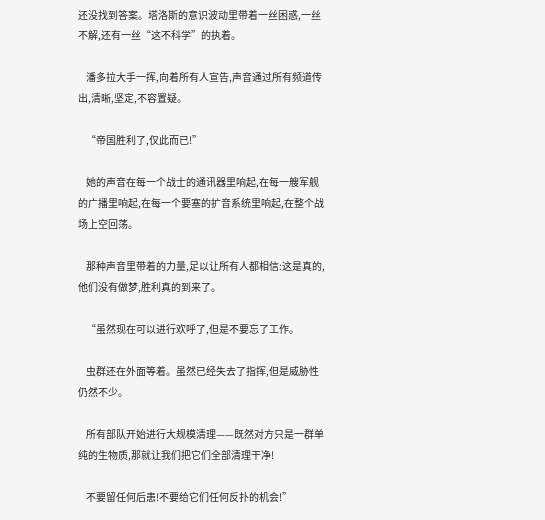还没找到答案。塔洛斯的意识波动里带着一丝困惑,一丝不解,还有一丝“这不科学”的执着。

    潘多拉大手一挥,向着所有人宣告,声音通过所有频道传出,清晰,坚定,不容置疑。

    “帝国胜利了,仅此而已!”

    她的声音在每一个战士的通讯器里响起,在每一艘军舰的广播里响起,在每一个要塞的扩音系统里响起,在整个战场上空回荡。

    那种声音里带着的力量,足以让所有人都相信:这是真的,他们没有做梦,胜利真的到来了。

    “虽然现在可以进行欢呼了,但是不要忘了工作。

    虫群还在外面等着。虽然已经失去了指挥,但是威胁性仍然不少。

    所有部队开始进行大规模清理——既然对方只是一群单纯的生物质,那就让我们把它们全部清理干净!

    不要留任何后患!不要给它们任何反扑的机会!”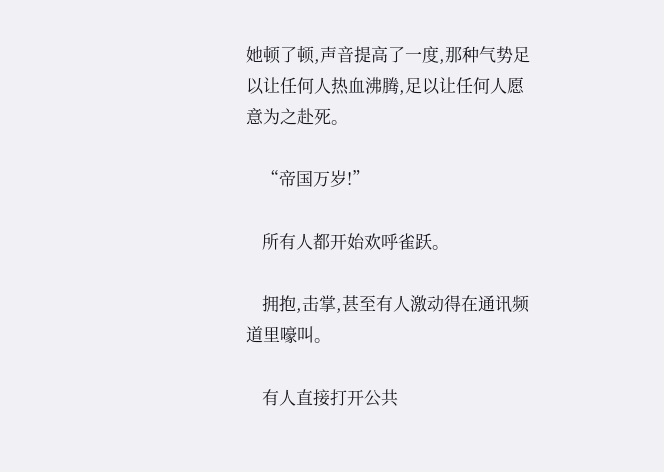她顿了顿,声音提高了一度,那种气势足以让任何人热血沸腾,足以让任何人愿意为之赴死。

    “帝国万岁!”

    所有人都开始欢呼雀跃。

    拥抱,击掌,甚至有人激动得在通讯频道里嚎叫。

    有人直接打开公共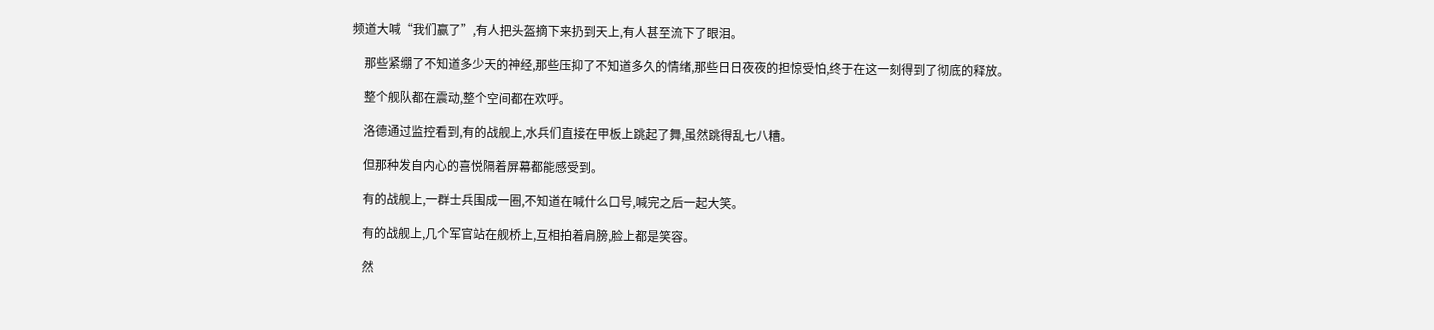频道大喊“我们赢了”,有人把头盔摘下来扔到天上,有人甚至流下了眼泪。

    那些紧绷了不知道多少天的神经,那些压抑了不知道多久的情绪,那些日日夜夜的担惊受怕,终于在这一刻得到了彻底的释放。

    整个舰队都在震动,整个空间都在欢呼。

    洛德通过监控看到,有的战舰上,水兵们直接在甲板上跳起了舞,虽然跳得乱七八糟。

    但那种发自内心的喜悦隔着屏幕都能感受到。

    有的战舰上,一群士兵围成一圈,不知道在喊什么口号,喊完之后一起大笑。

    有的战舰上,几个军官站在舰桥上,互相拍着肩膀,脸上都是笑容。

    然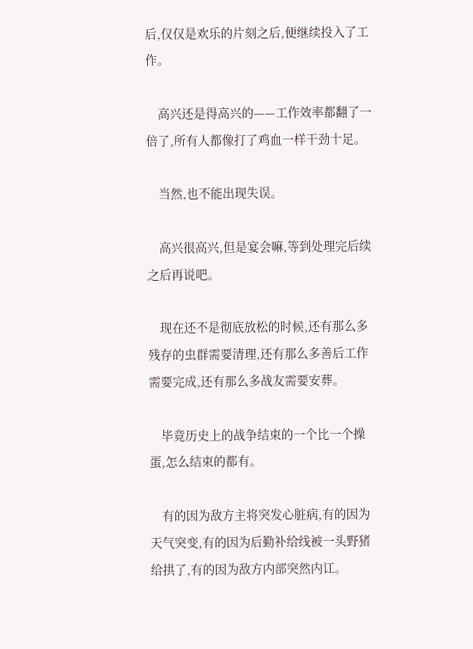后,仅仅是欢乐的片刻之后,便继续投入了工作。

    高兴还是得高兴的——工作效率都翻了一倍了,所有人都像打了鸡血一样干劲十足。

    当然,也不能出现失误。

    高兴很高兴,但是宴会嘛,等到处理完后续之后再说吧。

    现在还不是彻底放松的时候,还有那么多残存的虫群需要清理,还有那么多善后工作需要完成,还有那么多战友需要安葬。

    毕竟历史上的战争结束的一个比一个操蛋,怎么结束的都有。

    有的因为敌方主将突发心脏病,有的因为天气突变,有的因为后勤补给线被一头野猪给拱了,有的因为敌方内部突然内讧。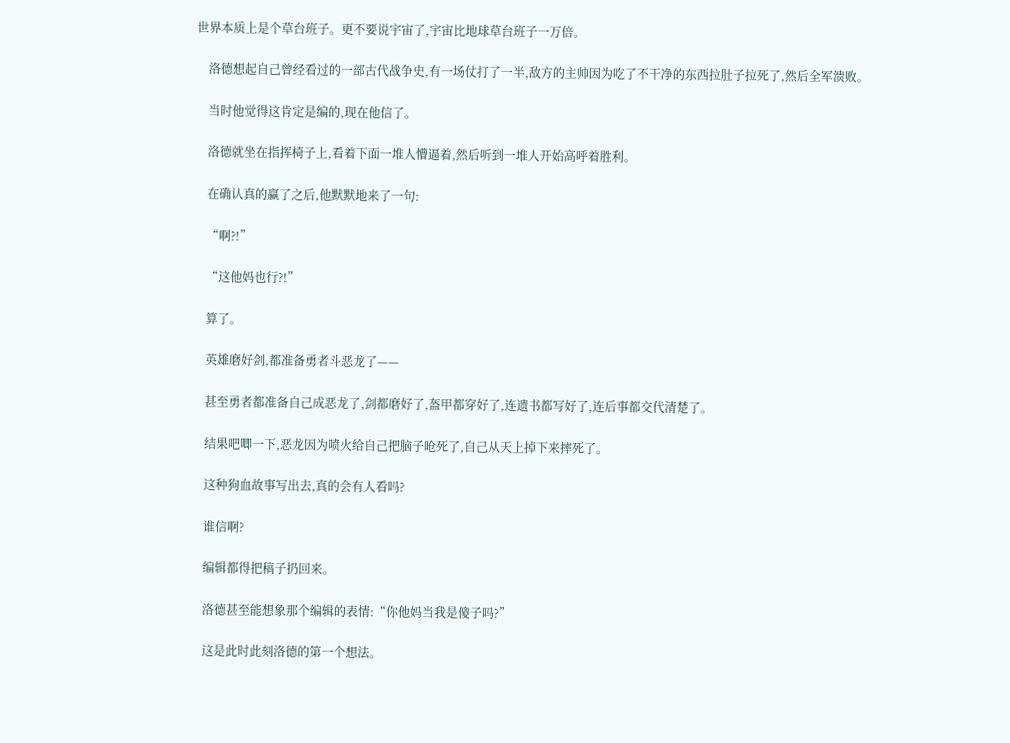世界本质上是个草台班子。更不要说宇宙了,宇宙比地球草台班子一万倍。

    洛德想起自己曾经看过的一部古代战争史,有一场仗打了一半,敌方的主帅因为吃了不干净的东西拉肚子拉死了,然后全军溃败。

    当时他觉得这肯定是编的,现在他信了。

    洛德就坐在指挥椅子上,看着下面一堆人懵逼着,然后听到一堆人开始高呼着胜利。

    在确认真的赢了之后,他默默地来了一句:

    “啊?!”

    “这他妈也行?!”

    算了。

    英雄磨好剑,都准备勇者斗恶龙了——

    甚至勇者都准备自己成恶龙了,剑都磨好了,盔甲都穿好了,连遗书都写好了,连后事都交代清楚了。

    结果吧唧一下,恶龙因为喷火给自己把脑子呛死了,自己从天上掉下来摔死了。

    这种狗血故事写出去,真的会有人看吗?

    谁信啊?

    编辑都得把稿子扔回来。

    洛德甚至能想象那个编辑的表情:“你他妈当我是傻子吗?”

    这是此时此刻洛德的第一个想法。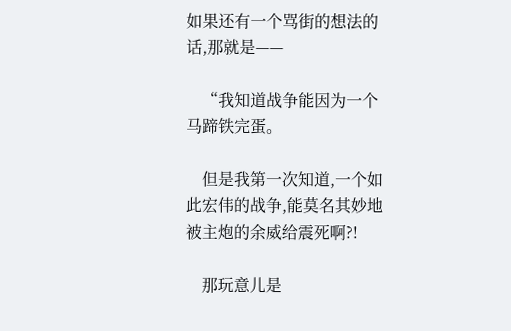如果还有一个骂街的想法的话,那就是——

    “我知道战争能因为一个马蹄铁完蛋。

    但是我第一次知道,一个如此宏伟的战争,能莫名其妙地被主炮的余威给震死啊?!

    那玩意儿是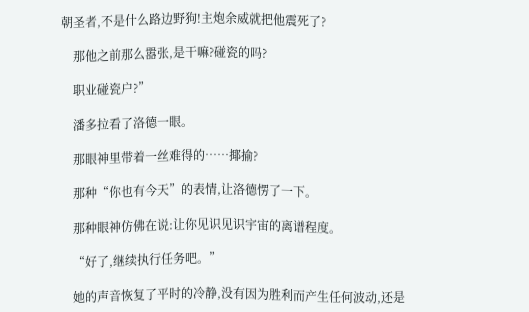朝圣者,不是什么路边野狗!主炮余威就把他震死了?

    那他之前那么嚣张,是干嘛?碰瓷的吗?

    职业碰瓷户?”

    潘多拉看了洛德一眼。

    那眼神里带着一丝难得的……揶揄?

    那种“你也有今天”的表情,让洛德愣了一下。

    那种眼神仿佛在说:让你见识见识宇宙的离谱程度。

    “好了,继续执行任务吧。”

    她的声音恢复了平时的冷静,没有因为胜利而产生任何波动,还是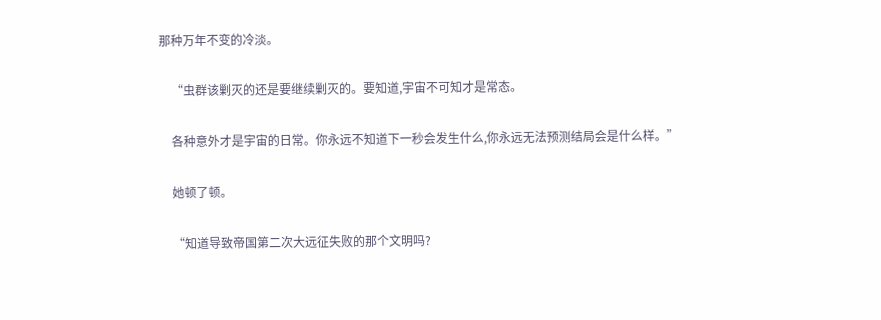那种万年不变的冷淡。

    “虫群该剿灭的还是要继续剿灭的。要知道,宇宙不可知才是常态。

    各种意外才是宇宙的日常。你永远不知道下一秒会发生什么,你永远无法预测结局会是什么样。”

    她顿了顿。

    “知道导致帝国第二次大远征失败的那个文明吗?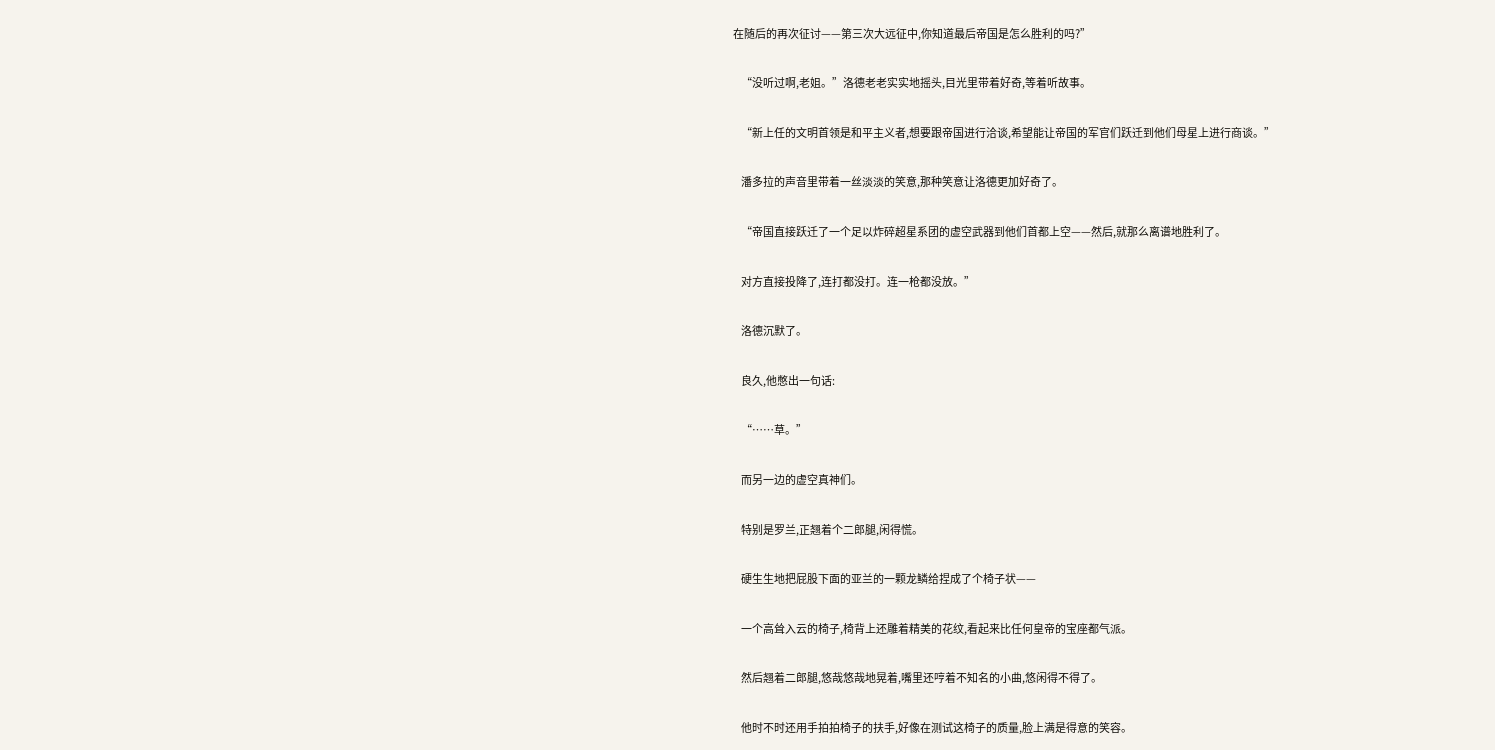在随后的再次征讨——第三次大远征中,你知道最后帝国是怎么胜利的吗?”

    “没听过啊,老姐。”洛德老老实实地摇头,目光里带着好奇,等着听故事。

    “新上任的文明首领是和平主义者,想要跟帝国进行洽谈,希望能让帝国的军官们跃迁到他们母星上进行商谈。”

    潘多拉的声音里带着一丝淡淡的笑意,那种笑意让洛德更加好奇了。

    “帝国直接跃迁了一个足以炸碎超星系团的虚空武器到他们首都上空——然后,就那么离谱地胜利了。

    对方直接投降了,连打都没打。连一枪都没放。”

    洛德沉默了。

    良久,他憋出一句话:

    “……草。”

    而另一边的虚空真神们。

    特别是罗兰,正翘着个二郎腿,闲得慌。

    硬生生地把屁股下面的亚兰的一颗龙鳞给捏成了个椅子状——

    一个高耸入云的椅子,椅背上还雕着精美的花纹,看起来比任何皇帝的宝座都气派。

    然后翘着二郎腿,悠哉悠哉地晃着,嘴里还哼着不知名的小曲,悠闲得不得了。

    他时不时还用手拍拍椅子的扶手,好像在测试这椅子的质量,脸上满是得意的笑容。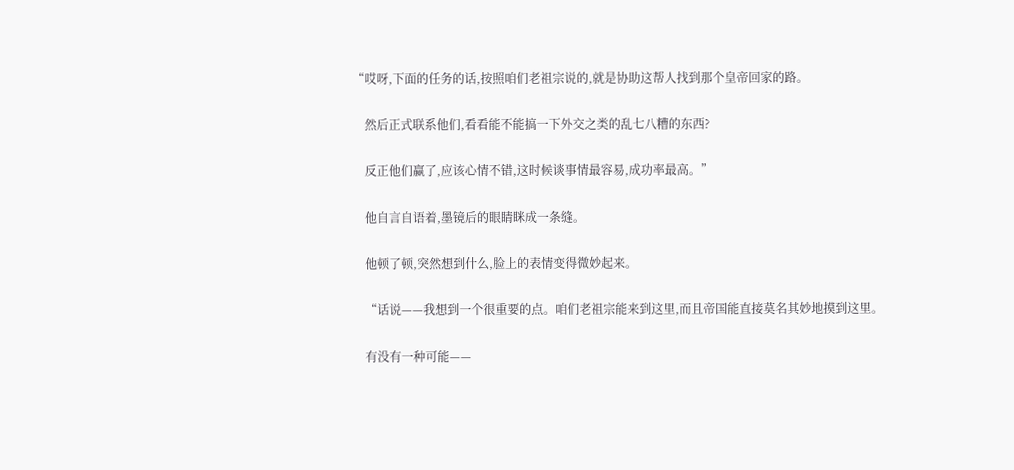“哎呀,下面的任务的话,按照咱们老祖宗说的,就是协助这帮人找到那个皇帝回家的路。

    然后正式联系他们,看看能不能搞一下外交之类的乱七八糟的东西?

    反正他们赢了,应该心情不错,这时候谈事情最容易,成功率最高。”

    他自言自语着,墨镜后的眼睛眯成一条缝。

    他顿了顿,突然想到什么,脸上的表情变得微妙起来。

    “话说——我想到一个很重要的点。咱们老祖宗能来到这里,而且帝国能直接莫名其妙地摸到这里。

    有没有一种可能——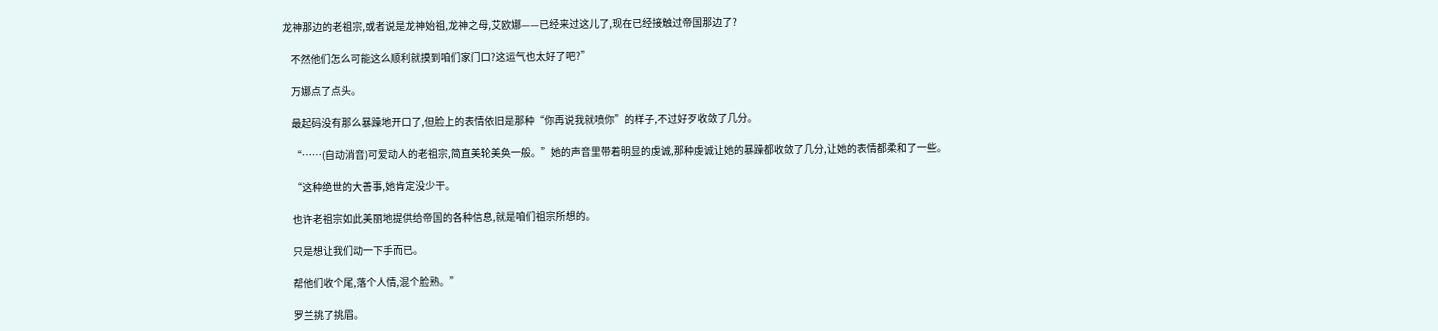龙神那边的老祖宗,或者说是龙神始祖,龙神之母,艾欧娜——已经来过这儿了,现在已经接触过帝国那边了?

    不然他们怎么可能这么顺利就摸到咱们家门口?这运气也太好了吧?”

    万娜点了点头。

    最起码没有那么暴躁地开口了,但脸上的表情依旧是那种“你再说我就喷你”的样子,不过好歹收敛了几分。

    “……(自动消音)可爱动人的老祖宗,简直美轮美奂一般。”她的声音里带着明显的虔诚,那种虔诚让她的暴躁都收敛了几分,让她的表情都柔和了一些。

    “这种绝世的大善事,她肯定没少干。

    也许老祖宗如此美丽地提供给帝国的各种信息,就是咱们祖宗所想的。

    只是想让我们动一下手而已。

    帮他们收个尾,落个人情,混个脸熟。”

    罗兰挑了挑眉。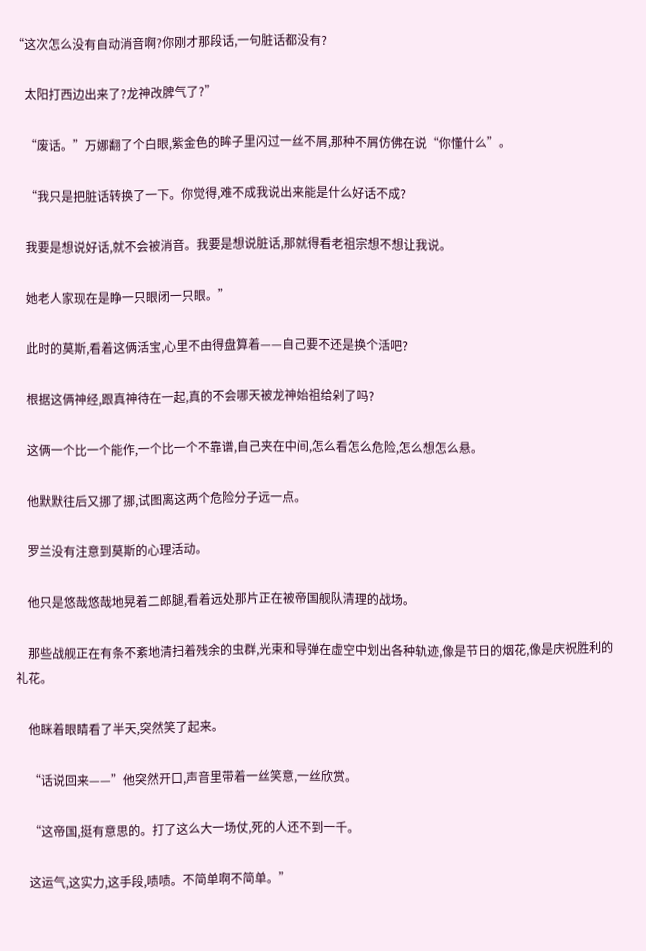“这次怎么没有自动消音啊?你刚才那段话,一句脏话都没有?

    太阳打西边出来了?龙神改脾气了?”

    “废话。”万娜翻了个白眼,紫金色的眸子里闪过一丝不屑,那种不屑仿佛在说“你懂什么”。

    “我只是把脏话转换了一下。你觉得,难不成我说出来能是什么好话不成?

    我要是想说好话,就不会被消音。我要是想说脏话,那就得看老祖宗想不想让我说。

    她老人家现在是睁一只眼闭一只眼。”

    此时的莫斯,看着这俩活宝,心里不由得盘算着——自己要不还是换个活吧?

    根据这俩神经,跟真神待在一起,真的不会哪天被龙神始祖给剁了吗?

    这俩一个比一个能作,一个比一个不靠谱,自己夹在中间,怎么看怎么危险,怎么想怎么悬。

    他默默往后又挪了挪,试图离这两个危险分子远一点。

    罗兰没有注意到莫斯的心理活动。

    他只是悠哉悠哉地晃着二郎腿,看着远处那片正在被帝国舰队清理的战场。

    那些战舰正在有条不紊地清扫着残余的虫群,光束和导弹在虚空中划出各种轨迹,像是节日的烟花,像是庆祝胜利的礼花。

    他眯着眼睛看了半天,突然笑了起来。

    “话说回来——”他突然开口,声音里带着一丝笑意,一丝欣赏。

    “这帝国,挺有意思的。打了这么大一场仗,死的人还不到一千。

    这运气,这实力,这手段,啧啧。不简单啊不简单。”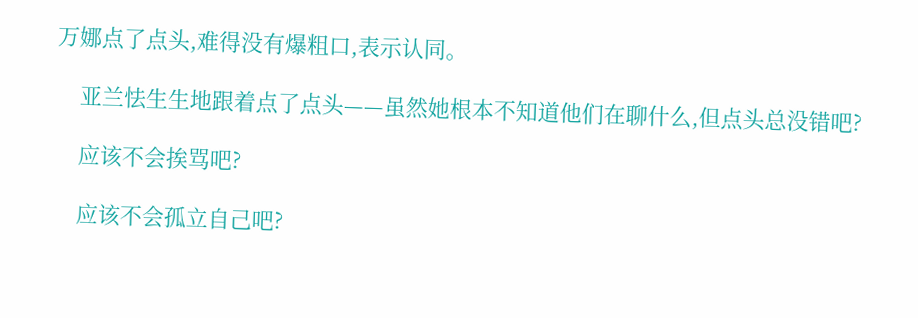万娜点了点头,难得没有爆粗口,表示认同。

    亚兰怯生生地跟着点了点头——虽然她根本不知道他们在聊什么,但点头总没错吧?

    应该不会挨骂吧?

    应该不会孤立自己吧?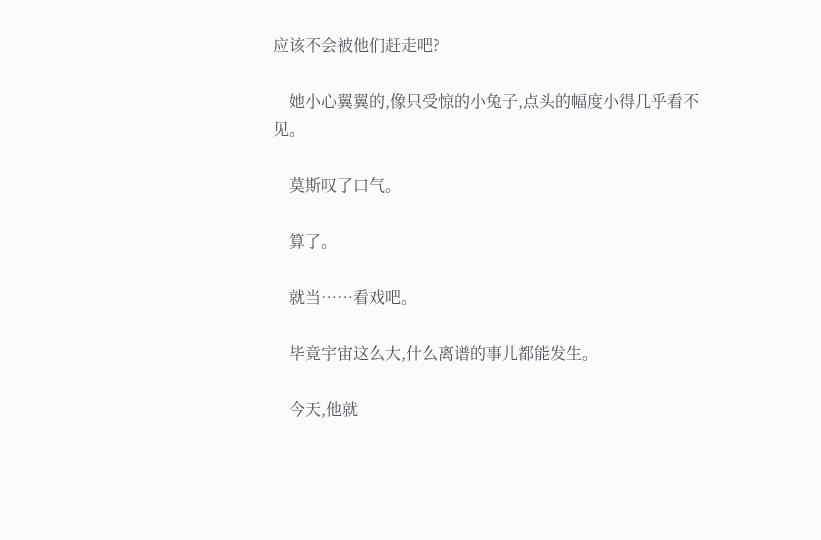应该不会被他们赶走吧?

    她小心翼翼的,像只受惊的小兔子,点头的幅度小得几乎看不见。

    莫斯叹了口气。

    算了。

    就当……看戏吧。

    毕竟宇宙这么大,什么离谱的事儿都能发生。

    今天,他就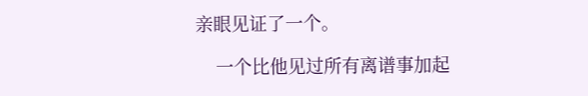亲眼见证了一个。

    一个比他见过所有离谱事加起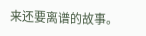来还要离谱的故事。